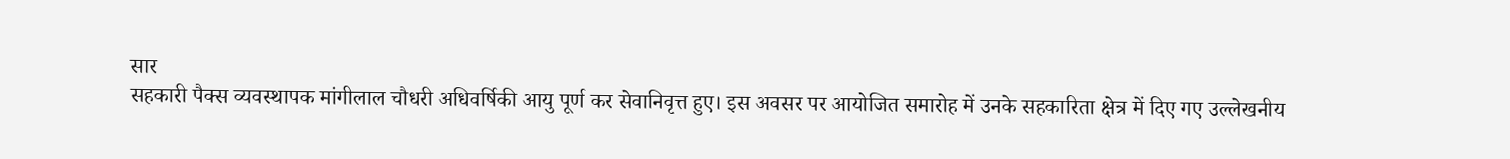सार
सहकारी पैक्स व्यवस्थापक मांगीलाल चौधरी अधिवर्षिकी आयु पूर्ण कर सेवानिवृत्त हुए। इस अवसर पर आयोजित समारोह में उनके सहकारिता क्षेत्र में दिए गए उल्लेखनीय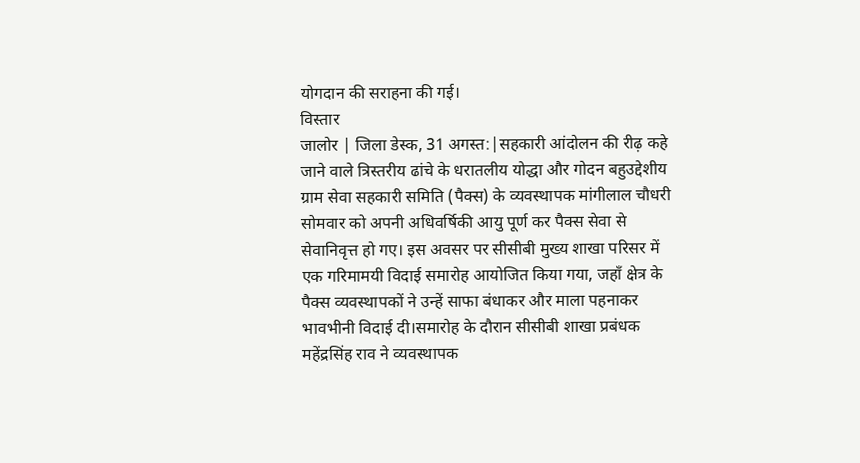योगदान की सराहना की गई।
विस्तार
जालोर | जिला डेस्क, 31 अगस्त:|सहकारी आंदोलन की रीढ़ कहे जाने वाले त्रिस्तरीय ढांचे के धरातलीय योद्धा और गोदन बहुउद्देशीय ग्राम सेवा सहकारी समिति (पैक्स) के व्यवस्थापक मांगीलाल चौधरी सोमवार को अपनी अधिवर्षिकी आयु पूर्ण कर पैक्स सेवा से सेवानिवृत्त हो गए। इस अवसर पर सीसीबी मुख्य शाखा परिसर में एक गरिमामयी विदाई समारोह आयोजित किया गया, जहाँ क्षेत्र के पैक्स व्यवस्थापकों ने उन्हें साफा बंधाकर और माला पहनाकर भावभीनी विदाई दी।समारोह के दौरान सीसीबी शाखा प्रबंधक महेंद्रसिंह राव ने व्यवस्थापक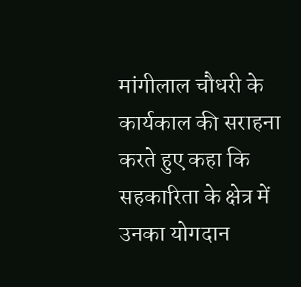मांगीलाल चौधरी के कार्यकाल की सराहना करते हुए कहा कि सहकारिता के क्षेत्र में उनका योगदान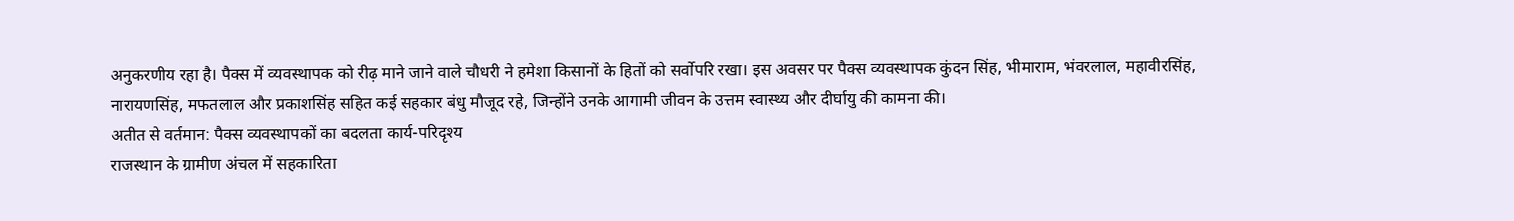अनुकरणीय रहा है। पैक्स में व्यवस्थापक को रीढ़ माने जाने वाले चौधरी ने हमेशा किसानों के हितों को सर्वोपरि रखा। इस अवसर पर पैक्स व्यवस्थापक कुंदन सिंह, भीमाराम, भंवरलाल, महावीरसिंह, नारायणसिंह, मफतलाल और प्रकाशसिंह सहित कई सहकार बंधु मौजूद रहे, जिन्होंने उनके आगामी जीवन के उत्तम स्वास्थ्य और दीर्घायु की कामना की।
अतीत से वर्तमान: पैक्स व्यवस्थापकों का बदलता कार्य-परिदृश्य
राजस्थान के ग्रामीण अंचल में सहकारिता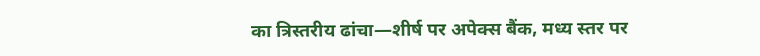का त्रिस्तरीय ढांचा—शीर्ष पर अपेक्स बैंक, मध्य स्तर पर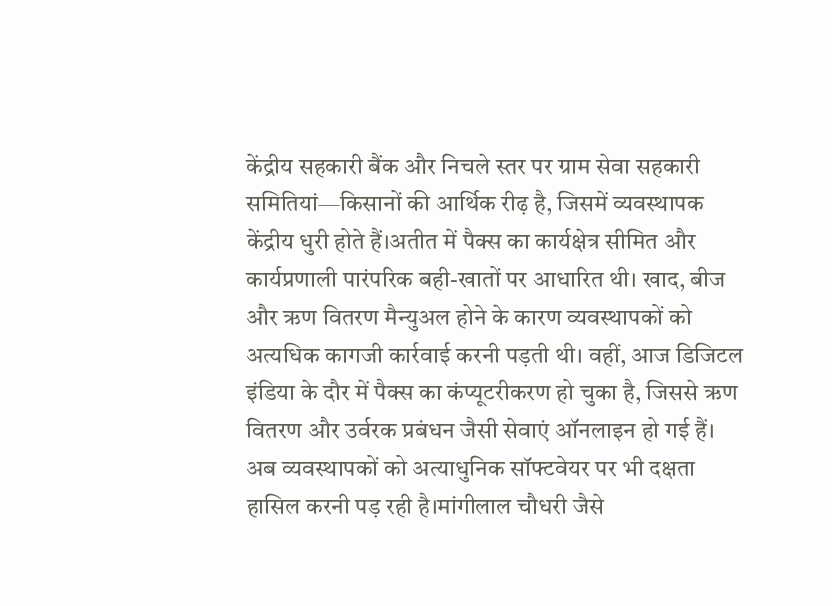केंद्रीय सहकारी बैंक और निचले स्तर पर ग्राम सेवा सहकारी समितियां—किसानों की आर्थिक रीढ़ है, जिसमें व्यवस्थापक केंद्रीय धुरी होते हैं।अतीत में पैक्स का कार्यक्षेत्र सीमित और कार्यप्रणाली पारंपरिक बही-खातों पर आधारित थी। खाद, बीज और ऋण वितरण मैन्युअल होने के कारण व्यवस्थापकों को अत्यधिक कागजी कार्रवाई करनी पड़ती थी। वहीं, आज डिजिटल इंडिया के दौर में पैक्स का कंप्यूटरीकरण हो चुका है, जिससे ऋण वितरण और उर्वरक प्रबंधन जैसी सेवाएं ऑनलाइन हो गई हैं। अब व्यवस्थापकों को अत्याधुनिक सॉफ्टवेयर पर भी दक्षता हासिल करनी पड़ रही है।मांगीलाल चौधरी जैसे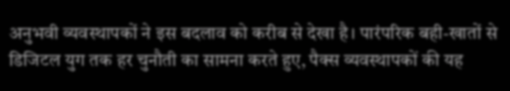अनुभवी व्यवस्थापकों ने इस बदलाव को करीब से देखा है। पारंपरिक बही-खातों से डिजिटल युग तक हर चुनौती का सामना करते हुए, पैक्स व्यवस्थापकों की यह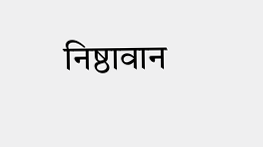निष्ठावान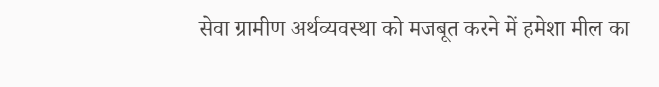सेवा ग्रामीण अर्थव्यवस्था को मजबूत करने में हमेशा मील का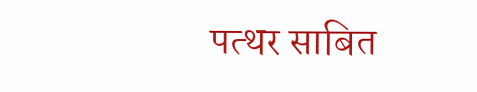पत्थर साबित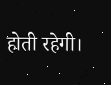होती रहेगी।